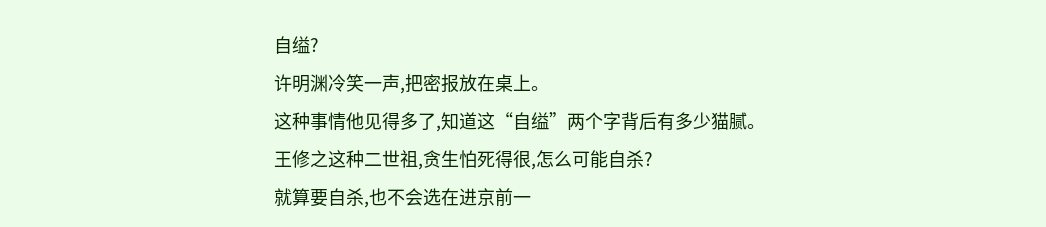自缢?
许明渊冷笑一声,把密报放在桌上。
这种事情他见得多了,知道这“自缢”两个字背后有多少猫腻。
王修之这种二世祖,贪生怕死得很,怎么可能自杀?
就算要自杀,也不会选在进京前一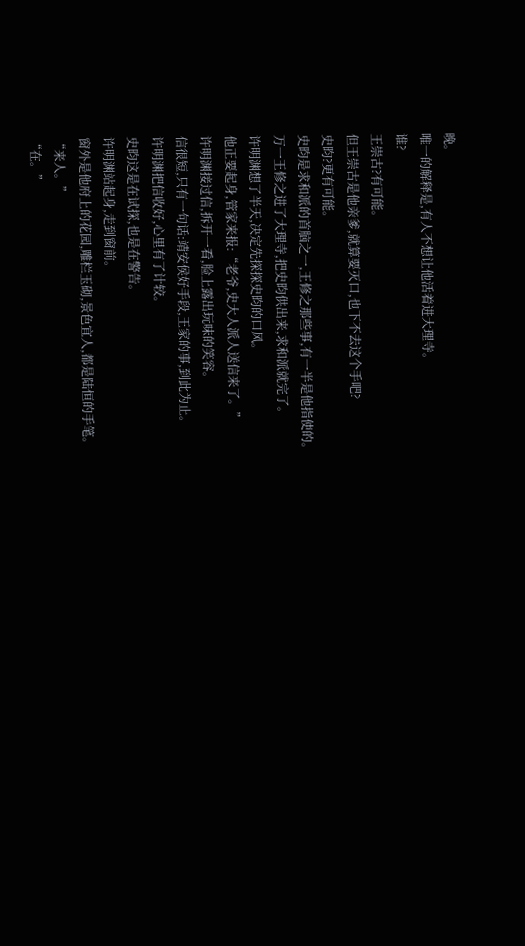晚。
唯一的解释是,有人不想让他活着进大理寺。
谁?
王崇古?有可能。
但王崇古是他亲爹,就算要灭口,也下不去这个手吧?
史昀?更有可能。
史昀是求和派的首脑之一,王修之那些事,有一半是他指使的。
万一王修之进了大理寺,把史昀供出来,求和派就完了。
许明渊想了半天,决定先探探史昀的口风。
他正要起身,管家来报:“老爷,史大人派人送信来了。”
许明渊接过信,拆开一看,脸上露出玩味的笑容。
信很短,只有一句话:靖安侯好手段,王家的事,到此为止。
许明渊把信收好,心里有了计较。
史昀这是在试探,也是在警告。
许明渊站起身,走到窗前。
窗外是他府上的花园,雕栏玉砌,景色宜人,都是陆恒的手笔。
“来人。”
“在。”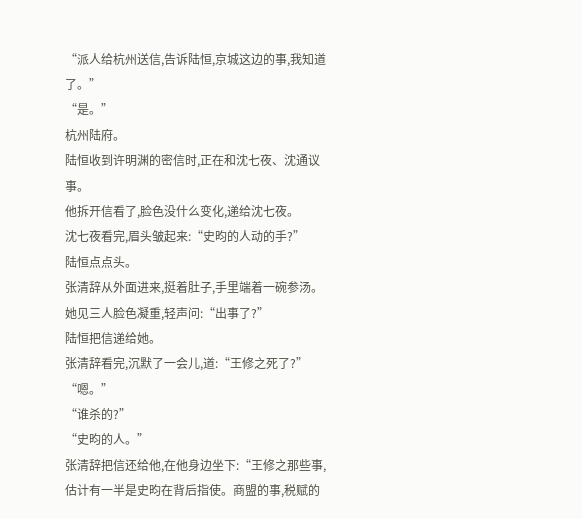“派人给杭州送信,告诉陆恒,京城这边的事,我知道了。”
“是。”
杭州陆府。
陆恒收到许明渊的密信时,正在和沈七夜、沈通议事。
他拆开信看了,脸色没什么变化,递给沈七夜。
沈七夜看完,眉头皱起来:“史昀的人动的手?”
陆恒点点头。
张清辞从外面进来,挺着肚子,手里端着一碗参汤。
她见三人脸色凝重,轻声问:“出事了?”
陆恒把信递给她。
张清辞看完,沉默了一会儿,道:“王修之死了?”
“嗯。”
“谁杀的?”
“史昀的人。”
张清辞把信还给他,在他身边坐下:“王修之那些事,估计有一半是史昀在背后指使。商盟的事,税赋的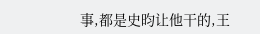事,都是史昀让他干的,王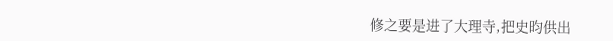修之要是进了大理寺,把史昀供出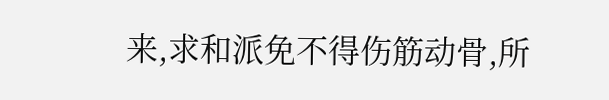来,求和派免不得伤筋动骨,所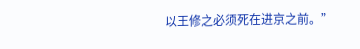以王修之必须死在进京之前。”